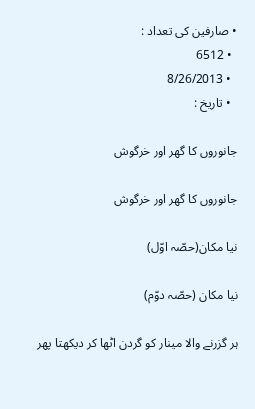• صارفین کی تعداد :
  • 6512
  • 8/26/2013
  • تاريخ :

جانوروں کا گھر اور خرگوش

جانوروں کا گھر اور خرگوش

نیا مکان(حصّہ اوّل)

نیا مکان (حصّہ دوّم)

ہر گزرنے والا مينار کو گردن اٹھا کر ديکھتا پھر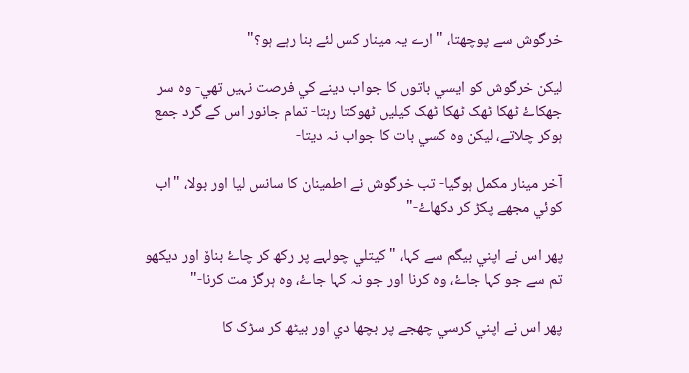خرگوش سے پوچھتا، "ارے يہ مينار کس لئے بنا رہے ہو؟"

ليکن خرگوش کو ايسي باتوں کا جواب دينے کي فرصت نہيں تھي- وہ سر جھکاۓ ٹھکا ٹھک ٹھکا ٹھک کيليں ٹھوکتا رہتا- تمام جانور اس کے گرد جمع ہوکر چلاتے، ليکن وہ کسي بات کا جواب نہ ديتا-

آخر مينار مکمل ہوگيا- تب خرگوش نے اطمينان کا سانس ليا اور بولا، "اب کوئي مجھے پکڑ کر دکھاۓ-"

پھر اس نے اپني بيگم سے کہا، "کيتلي چولہے پر رکھ کر چاۓ بناۆ اور ديکھو تم سے جو کہا جاۓ، وہ کرنا اور جو نہ کہا جاۓ، وہ ہرگز مت کرنا-"

پھر اس نے اپني کرسي چھجے پر بچھا دي اور بيٹھ کر سڑک کا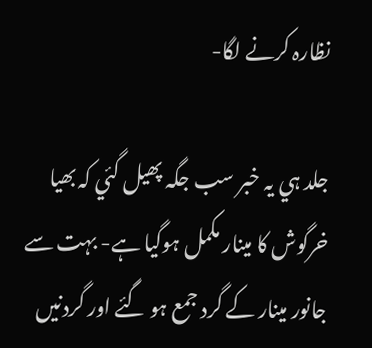نظارہ کرنے لگا-

جلد ہي يہ خبر سب جگہ پھيل گئي کہ بھيا خرگوش کا مينار مکمل ہوگيا ہے- بہت سے جانور مينار کے گرد جمع ہو گئے اور گردنيں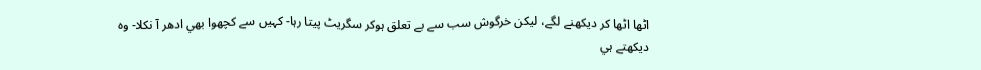اٹھا اٹھا کر ديکھنے لگے، ليکن خرگوش سب سے بے تعلق ہوکر سگريٹ پيتا رہا- کہيں سے کچھوا بھي ادھر آ نکلا- وہ ديکھتے ہي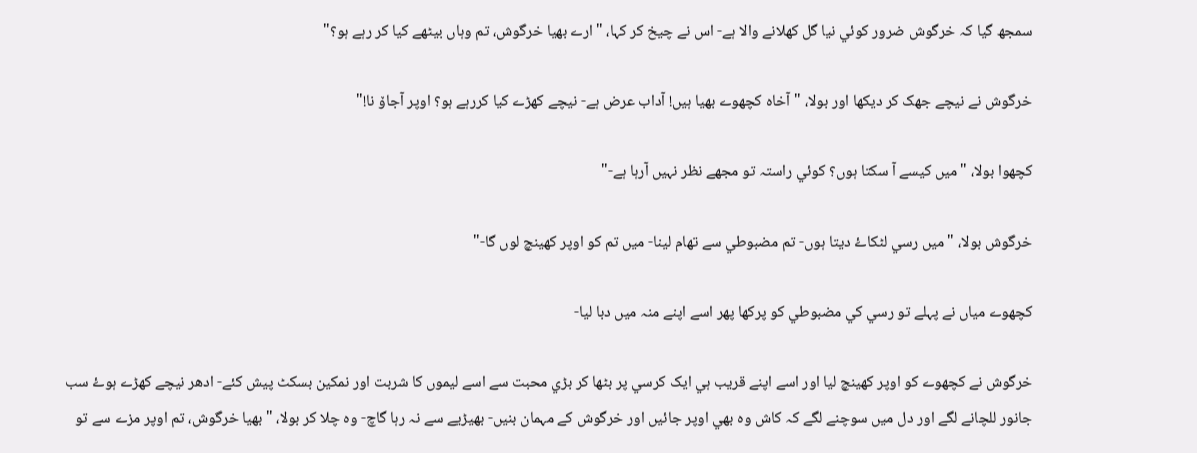سمجھ گيا کہ خرگوش ضرور کوئي نيا گل کھلانے والا ہے- اس نے چيخ کر کہا، "ارے بھيا خرگوش، تم وہاں بيٹھے کيا کر رہے ہو؟"

خرگوش نے نيچے جھک کر ديکھا اور بولا، "آخاہ کچھوے بھيا ہيں! آداب عرض ہے- نيچے کھڑے کيا کررہے ہو؟ اوپر آجاۆ نا!"

کچھوا بولا، "ميں کيسے آ سکتا ہوں؟ کوئي راستہ تو مجھے نظر نہيں آرہا ہے-"

خرگوش بولا، "ميں رسي لٹکاۓ ديتا ہوں- تم مضبوطي سے تھام لينا- ميں تم کو اوپر کھينچ لوں گا-"

کچھوے مياں نے پہلے تو رسي کي مضبوطي کو پرکھا پھر اسے اپنے منہ ميں دبا ليا-

خرگوش نے کچھوے کو اوپر کھينچ ليا اور اسے اپنے قريب ہي ايک کرسي پر بٹھا کر بڑي محبت سے اسے ليموں کا شربت اور نمکين بسکٹ پيش کئے- ادھر نيچے کھڑے ہوۓ سب جانور للچانے لگے اور دل ميں سوچنے لگے کہ کاش وہ بھي اوپر جائيں اور خرگوش کے مہمان بنيں- بھيڑيے سے نہ رہا گاچ- وہ چلا کر بولا، "بھيا خرگوش، تم اوپر مزے سے تو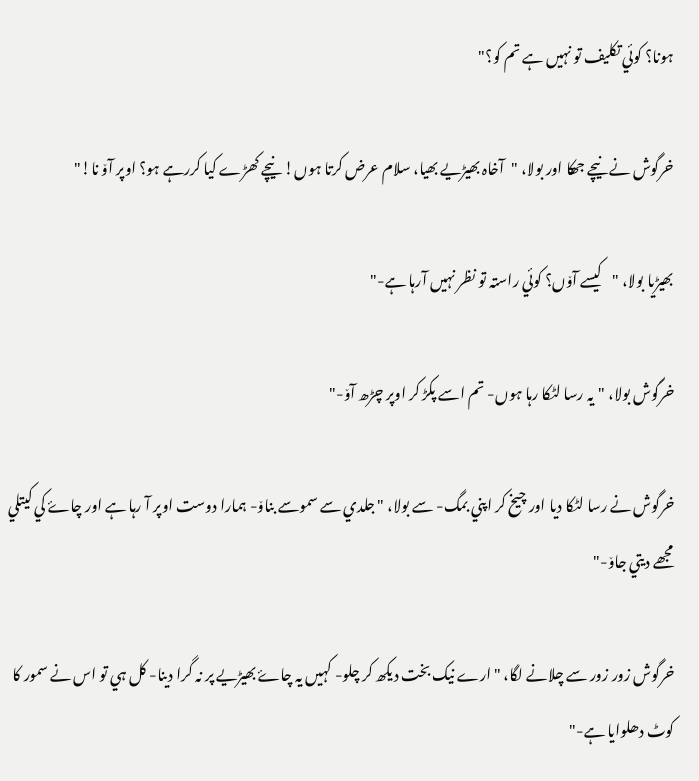ہونا؟ کوئي تکليف تو نہيں ہے تم کو؟"

خرگوش نے نيچے جھکا اور بولا، "آخاہ بھيڑيے بھيا، سلام عرض کرتا ہوں! نيچے کھڑے کيا کررہے ہو؟ اوپر آۆ نا!"

بھيڑيا بولا، "کيسے آۆں؟ کوئي راستہ تو نظر نہيں آرہا ہے-"

خرگوش بولا، "يہ رسا لٹکا رہا ہوں- تم اسے پکڑ کر اوپر چڑھ آۆ-"

خرگوش نے رسا لٹکا ديا اور چيخ کر اپني بمگ- سے بولا، "جلدي سے سموسے بناۆ- ہمارا دوست اوپر آ رہا ہے اور چاۓ کي کيتلي مجھے ديتي جاۆ-"

خرگوش زور زور سے چلانے لگا، "ارے نيک بخت ديکھ کر چلو- کہيں يہ چاۓ بھيڑيے پر نہ گرا دينا- کل ہي تو اس نے سمور کا کوٹ دھلوايا ہے-"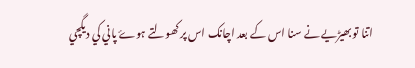اتنا تو بھيڑيے نے سنا اس کے بعد اچانک اس پر کھولتے ہوۓ پاني کي ديگچي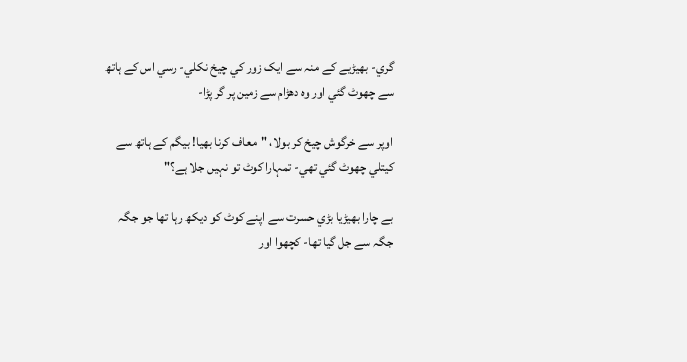گري- بھيڑيے کے منہ سے ايک زور کي چيخ نکلي- رسي اس کے ہاتھ سے چھوٹ گئي اور وہ دھڑام سے زمين پر گر پڑا-

اوپر سے خرگوش چيخ کر بولا، "معاف کرنا بھيا! بيگم کے ہاتھ سے کيتلي چھوٹ گئي تھي- تمہارا کوٹ تو نہيں جلا ہے؟"

بے چارا بھيڑيا بڑي حسرت سے اپنے کوٹ کو ديکھ رہا تھا جو جگہ جگہ سے جل گيا تھا- کچھوا اور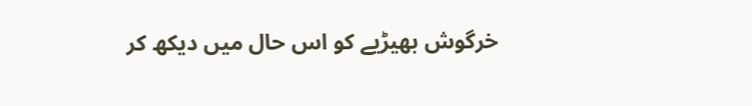خرگوش بھيڑيے کو اس حال ميں ديکھ کر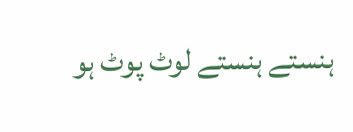ہنستے ہنستے لوٹ پوٹ ہو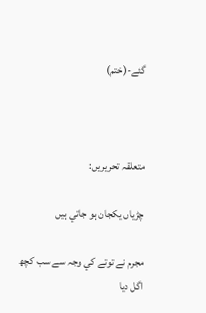گئے-(ختم)



متعلقہ تحریریں:

چڑياں يکجان ہو جاتي ہيں

مجرم نے توتے کي وجہ سے سب کچھ اگل ديا